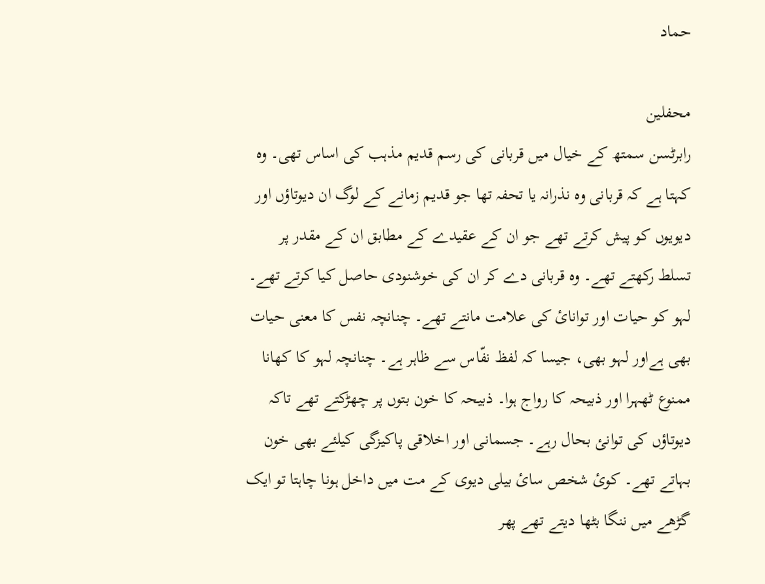حماد

محفلین
رابرٹسن سمتھ کے خیال میں قربانی کی رسم قدیم مذہب کی اساس تھی۔ وہ کہتا ہے کہ قربانی وہ نذرانہ یا تحفہ تھا جو قدیم زمانے کے لوگ ان دیوتاؤں اور دیویوں کو پیش کرتے تھے جو ان کے عقیدے کے مطابق ان کے مقدر پر تسلط رکھتے تھے۔ وہ قربانی دے کر ان کی خوشنودی حاصل کیا کرتے تھے۔ لہو کو حیات اور توانائ کی علامت مانتے تھے۔ چنانچہ نفس کا معنی حیات بھی ہےاور لہو بھی، جیسا کہ لفظ نفّاس سے ظاہر ہے۔ چنانچہ لہو کا کھانا ممنوع ٹھہرا اور ذبیحہ کا رواج ہوا۔ ذبیحہ کا خون بتوں پر چھڑکتے تھے تاکہ دیوتاؤں کی توانئ بحال رہے۔ جسمانی اور اخلاقی پاکیزگی کیلئے بھی خون بہاتے تھے۔ کوئ شخص سائ بیلی دیوی کے مت میں داخل ہونا چاہتا تو ایک گڑھے میں ننگا بٹھا دیتے تھے پھر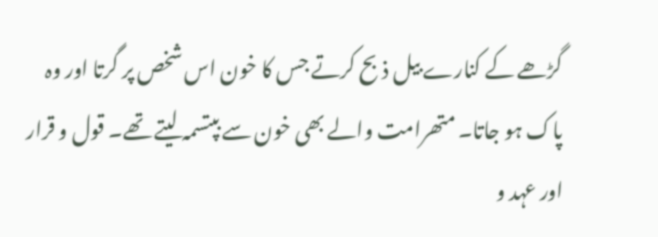گڑھے کے کنارے بیل ذبح کرتے جس کا خون اس شخص پر گرتا اور وہ پاک ہو جاتا۔ متھرامت والے بھی خون سے بپتسمہ لیتے تھے۔ قول و قرار اور عہد و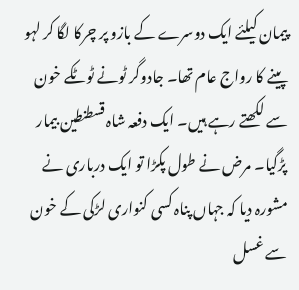پیمان کیلئے ایک دوسرے کے بازو پر چرکا لگا کر لہو پینے کا رواج عام تھا۔ جادوگر ٹونے ٹوٹکے خون سے لکھتے رہے ہیں۔ ایک دفعہ شاہ قسطنطین بیمار پڑگیا۔ مرض نے طول پکڑا تو ایک درباری نے مشورہ دیا کہ جہاں پناہ کسی کنواری لڑکی کے خون سے غسل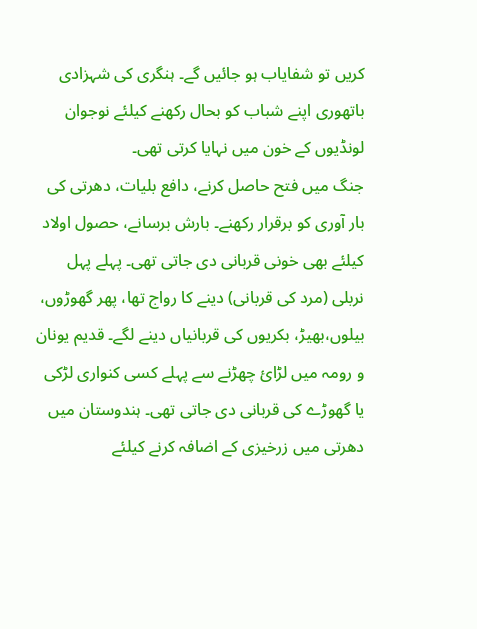کریں تو شفایاب ہو جائیں گے۔ ہنگری کی شہزادی باتھوری اپنے شباب کو بحال رکھنے کیلئے نوجوان لونڈیوں کے خون میں نہایا کرتی تھی۔
جنگ میں فتح حاصل کرنے، دافع بلیات، دھرتی کی بار آوری کو برقرار رکھنے۔ بارش برسانے، حصول اولاد کیلئے بھی خونی قربانی دی جاتی تھی۔ پہلے پہل نربلی (مرد کی قربانی) دینے کا رواج تھا، پھر گھوڑوں، بیلوں،بھیڑ، بکریوں کی قربانیاں دینے لگے۔ قدیم یونان و رومہ میں لڑائ چھڑنے سے پہلے کسی کنواری لڑکی یا گھوڑے کی قربانی دی جاتی تھی۔ ہندوستان میں دھرتی میں زرخیزی کے اضافہ کرنے کیلئے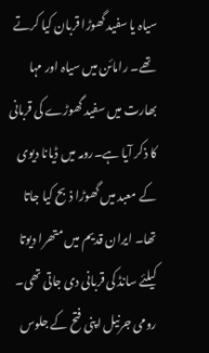سیاہ یا سفید گھوڑا قربان کیا کرتے تھے۔ رامائن میں سیاہ اور مہا بھارت میں سفید گھوڑے کی قربانی کا ذکر آیا ہے۔رومہ میں ڈیانا دیوی کے معبد میں گھوڑا ذبح کیا جاتا تھا۔ ایران قدیم میں متھرا دیوتا کیلئے سانڈ کی قربانی دی جاتی تھی۔ رومی جرنیل اپنی فتح کے جلوس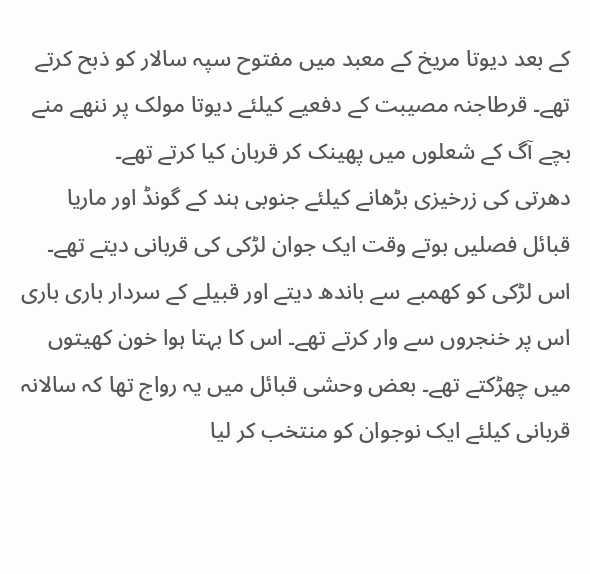کے بعد دیوتا مریخ کے معبد میں مفتوح سپہ سالار کو ذبح کرتے تھے۔ قرطاجنہ مصیبت کے دفعیے کیلئے دیوتا مولک پر ننھے منے بچے آگ کے شعلوں میں پھینک کر قربان کیا کرتے تھے۔
دھرتی کی زرخیزی بڑھانے کیلئے جنوبی ہند کے گونڈ اور ماریا قبائل فصلیں بوتے وقت ایک جوان لڑکی کی قربانی دیتے تھے۔ اس لڑکی کو کھمبے سے باندھ دیتے اور قبیلے کے سردار باری باری اس پر خنجروں سے وار کرتے تھے۔ اس کا بہتا ہوا خون کھیتوں میں چھڑکتے تھے۔ بعض وحشی قبائل میں یہ رواج تھا کہ سالانہ قربانی کیلئے ایک نوجوان کو منتخب کر لیا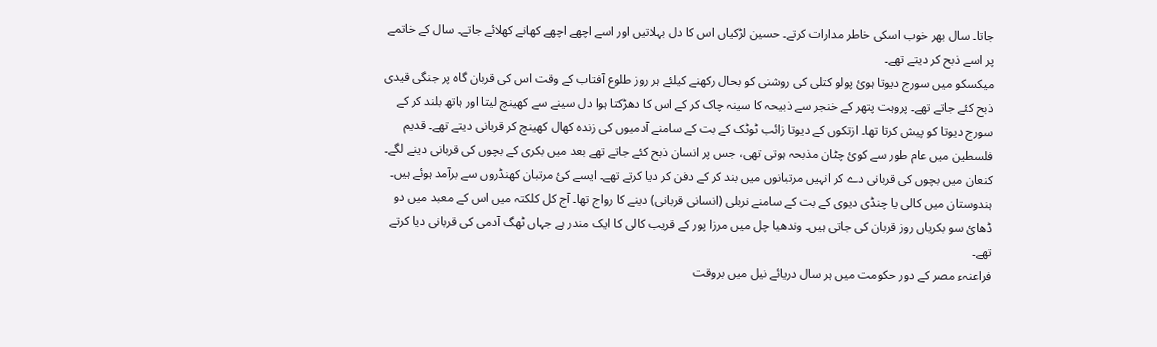جاتا۔ سال بھر خوب اسکی خاطر مدارات کرتے۔ حسین لڑکیاں اس کا دل بہلاتیں اور اسے اچھے اچھے کھانے کھلائے جاتے۔ سال کے خاتمے پر اسے ذبح کر دیتے تھے۔
میکسکو میں سورج دیوتا ہوئ پولو کتلی کی روشنی کو بحال رکھنے کیلئے ہر روز طلوع آفتاب کے وقت اس کی قربان گاہ پر جنگی قیدی ذبح کئے جاتے تھے۔ پروہت پتھر کے خنجر سے ذبیحہ کا سینہ چاک کر کے اس کا دھڑکتا ہوا دل سینے سے کھینچ لیتا اور ہاتھ بلند کر کے سورج دیوتا کو پیش کرتا تھا۔ ازتکوں کے دیوتا زائب ٹوٹک کے بت کے سامنے آدمیوں کی زندہ کھال کھینچ کر قربانی دیتے تھے۔ قدیم فلسطین میں عام طور سے کوئ چٹان مذبحہ ہوتی تھی، جس پر انسان ذبح کئے جاتے تھے بعد میں بکری کے بچوں کی قربانی دینے لگے۔ کنعان میں بچوں کی قربانی دے کر انہیں مرتبانوں میں بند کر کے دفن کر دیا کرتے تھے۔ ایسے کئ مرتبان کھنڈروں سے برآمد ہوئے ہیں۔
ہندوستان میں کالی یا چنڈی دیوی کے بت کے سامنے نربلی (انسانی قربانی) دینے کا رواج تھا۔ آج کل کلکتہ میں اس کے معبد میں دو ڈھائ سو بکریاں روز قربان کی جاتی ہیں۔ وندھیا چل میں مرزا پور کے قریب کالی کا ایک مندر ہے جہاں ٹھگ آدمی کی قربانی دیا کرتے تھے۔
فراعنہء مصر کے دور حکومت میں ہر سال دریائے نیل میں بروقت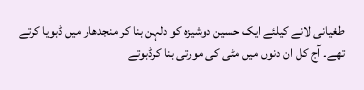طغیانی لانے کیلئے ایک حسین دوشیزہ کو دلہن بنا کر منجدھار میں ڈبویا کرتے تھے۔ آج کل ان دنوں میں مٹی کی مورتی بنا کرڈبوتے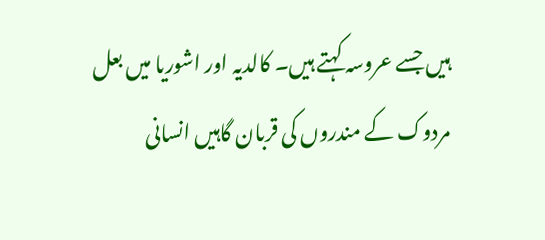ہیں جسے عروسہ کہتے ہیں۔ کالدیہ اور اشوریا میں بعل مردوک کے مندروں کی قربان گاہیں انسانی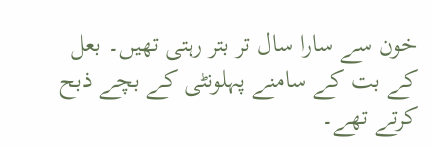خون سے سارا سال تر بتر رہتی تھیں۔ بعل کے بت کے سامنے پہلونٹی کے بچے ذبح کرتے تھے۔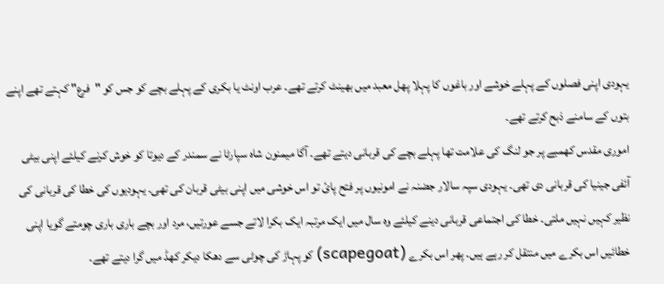یہودی اپنی فصلوں کے پہلے خوشے اور باغوں کا پہلا پھل معبد میں بھینٹ کرتے تھے۔ عرب اونٹ یا بکری کے پہلے بچے کو جس کو "فرع" کہتے تھے اپنے بتوں کے سامنے ذبح کرتے تھے۔
اموری مقدس کھمبے پر جو لنگ کی علامت تھا پہلے بچے کی قربانی دیتے تھے۔ آگا میمنون شاہ سپارٹا نے سمندر کے دیوتا کو خوش کرنے کیلئے اپنی بیٹی آئفی جینیا کی قربانی دی تھی۔ یہودی سپہ سالار جضنہ نے امونیوں پر فتح پائ تو اس خوشی میں اپنی بیٹی قربان کی تھی۔ یہودیوں کی خطا کی قربانی کی نظیر کہیں نہیں ملتی۔ خطا کی اجتماعی قربانی دینے کیلئے وہ سال میں ایک مرتبہ ایک بکرا لاتے جسے عورتیں، مرد اور بچے باری باری چومتے گویا اپنی خطائیں اس بکرے میں منتقل کر رہے ہیں۔ پھر اس بکرے (scapegoat) کو پہاڑ کی چوٹی سے دھکا دیکر کھڈ میں گرا دیتے تھے۔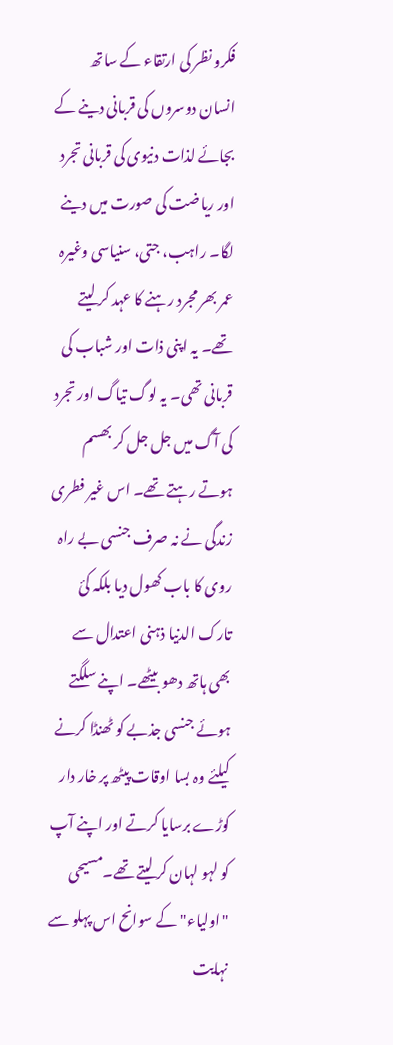فکرو نظر کی ارتقاء کے ساتھ انسان دوسروں کی قربانی دینے کے بجائے لذات دنیوی کی قربانی تجرد اور ریاضت کی صورت میں دینے لگا۔ راہب، جتی، سنیاسی وغیرہ عمر بھر مجرد رہنے کا عہد کر لیتے تھے۔ یہ اپنی ذات اور شباب کی قربانی تھی۔ یہ لوگ تیاگ اور تجرد کی آگ میں جل جل کر بھسم ہوتے رہتے تھے۔ اس غیر فطری زندگی نے نہ صرف جنسی بے راہ روی کا باب کھول دیا بلکہ کئ تارک الدنیا ذہنی اعتدال سے بھی ہاتھ دھو بیٹھے۔ اپنے سلگتے ہوئے جنسی جذبے کو ٹھنڈا کرنے کیلئے وہ بسا اوقات پیٹھ پر خار دار کوڑے برسایا کرتے اور اپنے آپ کو لہو لہان کر لیتے تھے۔مسیحی "اولیاء" کے سوانح اس پہلو سے نہایت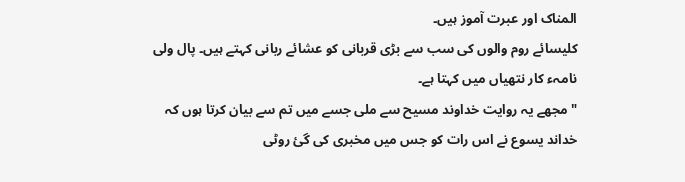المناک اور عبرت آموز ہیں۔
کلیسائے روم والوں کی سب سے بڑی قربانی کو عشائے ربانی کہتے ہیں۔ پال ولی نامہء کار نتھیاں میں کہتا ہے۔
"مجھے یہ روایت خداوند مسیح سے ملی جسے میں تم سے بیان کرتا ہوں کہ خداند یسوع نے اس رات کو جس میں مخبری کی گئ روٹی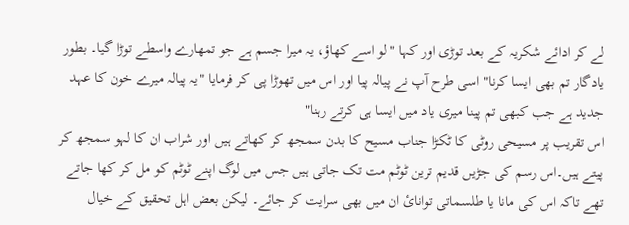لے کر ادائے شکریہ کے بعد توڑی اور کہا "لو اسے کھاؤ، یہ میرا جسم ہے جو تمھارے واسطے توڑا گیا۔ بطور یادگار تم بھی ایسا کرنا" اسی طرح آپ نے پیالہ پیا اور اس میں تھوڑا پی کر فرمایا "یہ پیالہ میرے خون کا عہد جدید ہے جب کبھی تم پینا میری یاد میں ایسا ہی کرتے رہنا"
اس تقریب پر مسیحی روٹی کا ٹکڑا جناب مسیح کا بدن سمجھ کر کھاتے ہیں اور شراب ان کا لہو سمجھ کر پیتے ہیں۔اس رسم کی جڑیں قدیم ترین ٹوٹم مت تک جاتی ہیں جس میں لوگ اپنے ٹوٹم کو مل کر کھا جاتے تھے تاکہ اس کی مانا یا طلسماتی توانائ ان میں بھی سرایت کر جائے۔ لیکن بعض اہل تحقیق کے خیال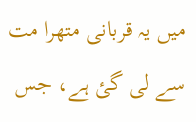میں یہ قربانی متھرا مت سے لی گئ ہے، جس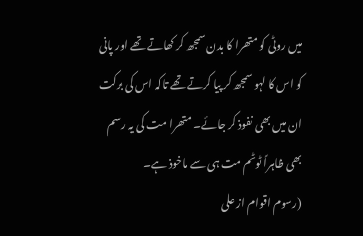میں روٹی کو متھرا کا بدن سمجھ کر کھاتے تھے اور پانی کو اس کا لہو سمجھ کر پیا کرتے تھے تاکہ اس کی برکت ان میں بھی نفوذ کر جائے۔ متھرا مت کی یہ رسم بھی ظاہراً ٹوٹم مت ہی سے ماخوذ ہے۔
(رسوم اقوام از علی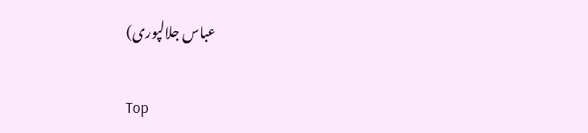عباس جلالپوری)

Top